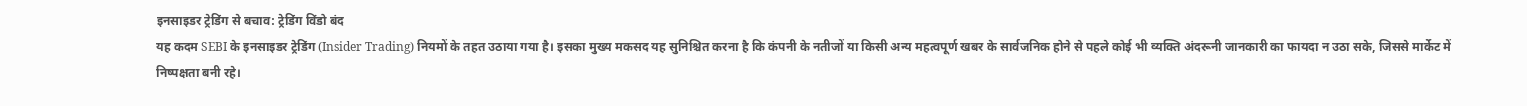इनसाइडर ट्रेडिंग से बचाव: ट्रेडिंग विंडो बंद
यह कदम SEBI के इनसाइडर ट्रेडिंग (Insider Trading) नियमों के तहत उठाया गया है। इसका मुख्य मकसद यह सुनिश्चित करना है कि कंपनी के नतीजों या किसी अन्य महत्वपूर्ण खबर के सार्वजनिक होने से पहले कोई भी व्यक्ति अंदरूनी जानकारी का फायदा न उठा सके, जिससे मार्केट में निष्पक्षता बनी रहे।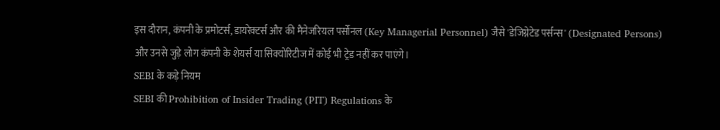इस दौरान, कंपनी के प्रमोटर्स, डायरेक्टर्स और की मैनेजरियल पर्सोनल (Key Managerial Personnel) जैसे 'डेजिग्नेटेड पर्सन्स' (Designated Persons) और उनसे जुड़े लोग कंपनी के शेयर्स या सिक्योरिटीज में कोई भी ट्रेड नहीं कर पाएंगे।
SEBI के कड़े नियम
SEBI की Prohibition of Insider Trading (PIT) Regulations के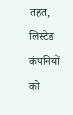तहत, लिस्टेड कंपनियों को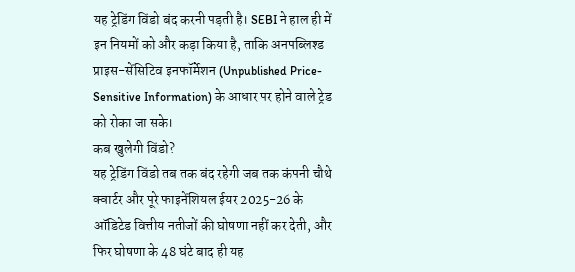यह ट्रेडिंग विंडो बंद करनी पड़ती है। SEBI ने हाल ही में इन नियमों को और कड़ा किया है, ताकि अनपब्लिश्ड प्राइस-सेंसिटिव इनफॉर्मेशन (Unpublished Price-Sensitive Information) के आधार पर होने वाले ट्रेड को रोका जा सके।
कब खुलेगी विंडो?
यह ट्रेडिंग विंडो तब तक बंद रहेगी जब तक कंपनी चौथे क्वार्टर और पूरे फाइनेंशियल ईयर 2025-26 के ऑडिटेड वित्तीय नतीजों की घोषणा नहीं कर देती, और फिर घोषणा के 48 घंटे बाद ही यह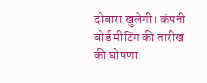दोबारा खुलेगी। कंपनी बोर्ड मीटिंग की तारीख की घोषणा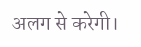अलग से करेगी।